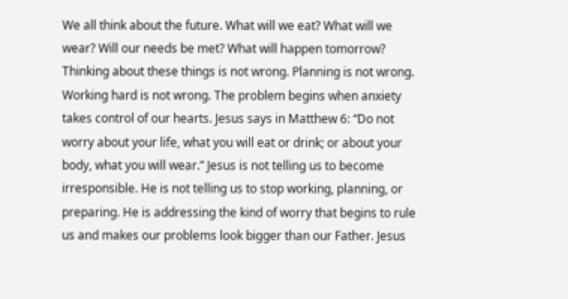We all think about the future. What will we eat? What will we wear? Will our needs be met? What will happen tomorrow? Thinking about these things is not wrong. Planning is not wrong. Working hard is not wrong. The problem begins when anxiety takes control of our hearts. Jesus says in Matthew 6: “Do not worry about your life, what you will eat or drink; or about your body, what you will wear.” Jesus is not telling us to become irresponsible. He is not telling us to stop working, planning, or preparing. He is addressing the kind of worry that begins to rule us and makes our problems look bigger than our Father. Jesus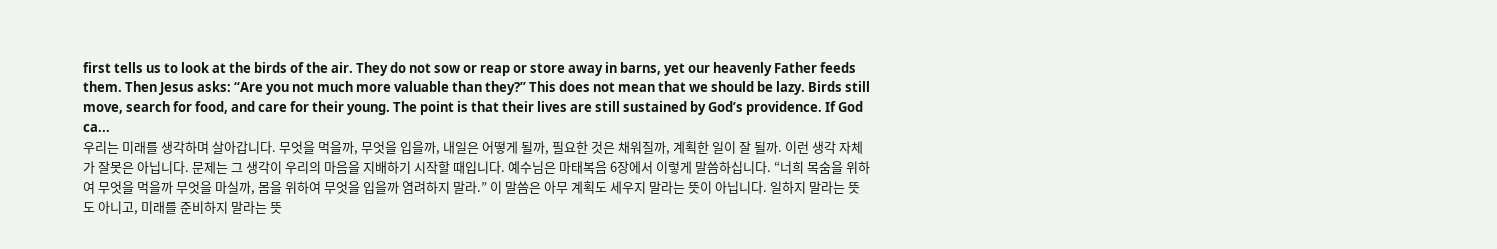first tells us to look at the birds of the air. They do not sow or reap or store away in barns, yet our heavenly Father feeds them. Then Jesus asks: “Are you not much more valuable than they?” This does not mean that we should be lazy. Birds still move, search for food, and care for their young. The point is that their lives are still sustained by God’s providence. If God ca...
우리는 미래를 생각하며 살아갑니다. 무엇을 먹을까, 무엇을 입을까, 내일은 어떻게 될까, 필요한 것은 채워질까, 계획한 일이 잘 될까. 이런 생각 자체가 잘못은 아닙니다. 문제는 그 생각이 우리의 마음을 지배하기 시작할 때입니다. 예수님은 마태복음 6장에서 이렇게 말씀하십니다. “너희 목숨을 위하여 무엇을 먹을까 무엇을 마실까, 몸을 위하여 무엇을 입을까 염려하지 말라.” 이 말씀은 아무 계획도 세우지 말라는 뜻이 아닙니다. 일하지 말라는 뜻도 아니고, 미래를 준비하지 말라는 뜻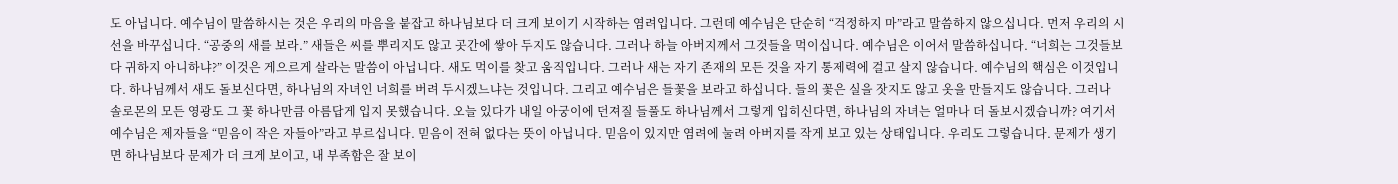도 아닙니다. 예수님이 말씀하시는 것은 우리의 마음을 붙잡고 하나님보다 더 크게 보이기 시작하는 염려입니다. 그런데 예수님은 단순히 “걱정하지 마”라고 말씀하지 않으십니다. 먼저 우리의 시선을 바꾸십니다. “공중의 새를 보라.” 새들은 씨를 뿌리지도 않고 곳간에 쌓아 두지도 않습니다. 그러나 하늘 아버지께서 그것들을 먹이십니다. 예수님은 이어서 말씀하십니다. “너희는 그것들보다 귀하지 아니하냐?” 이것은 게으르게 살라는 말씀이 아닙니다. 새도 먹이를 찾고 움직입니다. 그러나 새는 자기 존재의 모든 것을 자기 통제력에 걸고 살지 않습니다. 예수님의 핵심은 이것입니다. 하나님께서 새도 돌보신다면, 하나님의 자녀인 너희를 버려 두시겠느냐는 것입니다. 그리고 예수님은 들꽃을 보라고 하십니다. 들의 꽃은 실을 잣지도 않고 옷을 만들지도 않습니다. 그러나 솔로몬의 모든 영광도 그 꽃 하나만큼 아름답게 입지 못했습니다. 오늘 있다가 내일 아궁이에 던져질 들풀도 하나님께서 그렇게 입히신다면, 하나님의 자녀는 얼마나 더 돌보시겠습니까? 여기서 예수님은 제자들을 “믿음이 작은 자들아”라고 부르십니다. 믿음이 전혀 없다는 뜻이 아닙니다. 믿음이 있지만 염려에 눌려 아버지를 작게 보고 있는 상태입니다. 우리도 그렇습니다. 문제가 생기면 하나님보다 문제가 더 크게 보이고, 내 부족함은 잘 보이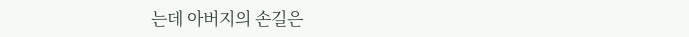는데 아버지의 손길은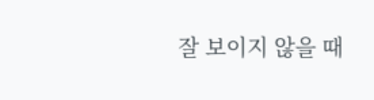잘 보이지 않을 때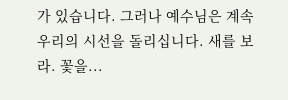가 있습니다. 그러나 예수님은 계속 우리의 시선을 돌리십니다. 새를 보라. 꽃을...